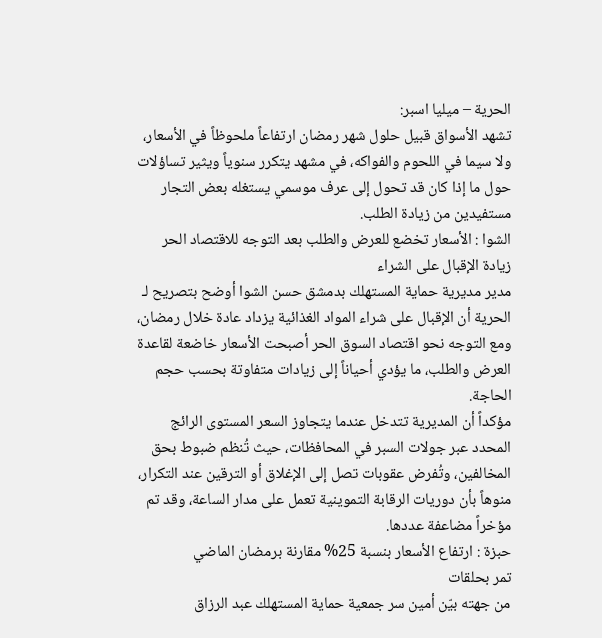الحرية – ميليا اسبر:
تشهد الأسواق قبيل حلول شهر رمضان ارتفاعاً ملحوظاً في الأسعار، ولا سيما في اللحوم والفواكه، في مشهد يتكرر سنوياً ويثير تساؤلات حول ما إذا كان قد تحول إلى عرف موسمي يستغله بعض التجار مستفيدين من زيادة الطلب.
الشوا : الأسعار تخضع للعرض والطلب بعد التوجه للاقتصاد الحر
زيادة الإقبال على الشراء
مدير مديرية حماية المستهلك بدمشق حسن الشوا أوضح بتصريح لـ الحرية أن الإقبال على شراء المواد الغذائية يزداد عادة خلال رمضان، ومع التوجه نحو اقتصاد السوق الحر أصبحت الأسعار خاضعة لقاعدة العرض والطلب، ما يؤدي أحياناً إلى زيادات متفاوتة بحسب حجم الحاجة.
مؤكداً أن المديرية تتدخل عندما يتجاوز السعر المستوى الرائج المحدد عبر جولات السبر في المحافظات، حيث تُنظم ضبوط بحق المخالفين، وتُفرض عقوبات تصل إلى الإغلاق أو الترقين عند التكرار، منوهاً بأن دوريات الرقابة التموينية تعمل على مدار الساعة، وقد تم مؤخراً مضاعفة عددها.
حبزة : ارتفاع الأسعار بنسبة 25% مقارنة برمضان الماضي
تمر بحلقات
من جهته بيّن أمين سر جمعية حماية المستهلك عبد الرزاق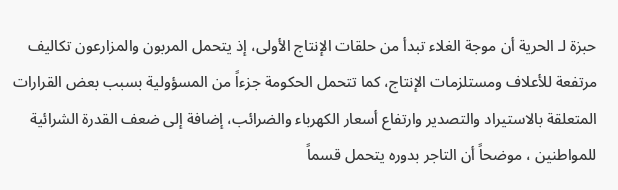حبزة لـ الحرية أن موجة الغلاء تبدأ من حلقات الإنتاج الأولى، إذ يتحمل المربون والمزارعون تكاليف مرتفعة للأعلاف ومستلزمات الإنتاج، كما تتحمل الحكومة جزءاً من المسؤولية بسبب بعض القرارات المتعلقة بالاستيراد والتصدير وارتفاع أسعار الكهرباء والضرائب، إضافة إلى ضعف القدرة الشرائية للمواطنين ، موضحاً أن التاجر بدوره يتحمل قسماً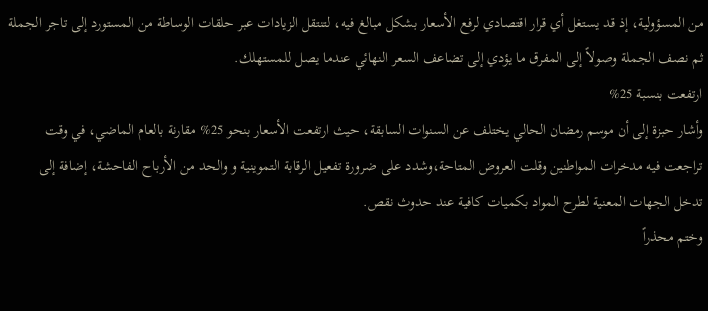من المسؤولية، إذ قد يستغل أي قرار اقتصادي لرفع الأسعار بشكل مبالغ فيه، لتنتقل الزيادات عبر حلقات الوساطة من المستورد إلى تاجر الجملة ثم نصف الجملة وصولاً إلى المفرق ما يؤدي إلى تضاعف السعر النهائي عندما يصل للمستهلك.
ارتفعت بنسبة 25%
وأشار حبزة إلى أن موسم رمضان الحالي يختلف عن السنوات السابقة، حيث ارتفعت الأسعار بنحو 25% مقارنة بالعام الماضي، في وقت تراجعت فيه مدخرات المواطنين وقلت العروض المتاحة،وشدد على ضرورة تفعيل الرقابة التموينية و والحد من الأرباح الفاحشة، إضافة إلى تدخل الجهات المعنية لطرح المواد بكميات كافية عند حدوث نقص.
وختم محذراً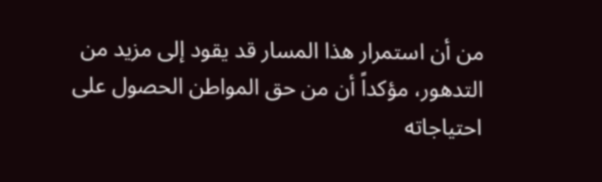من أن استمرار هذا المسار قد يقود إلى مزيد من التدهور، مؤكداً أن من حق المواطن الحصول على احتياجاته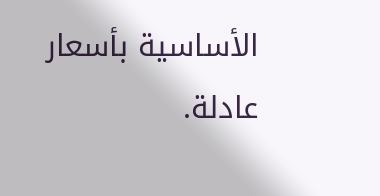الأساسية بأسعار عادلة.